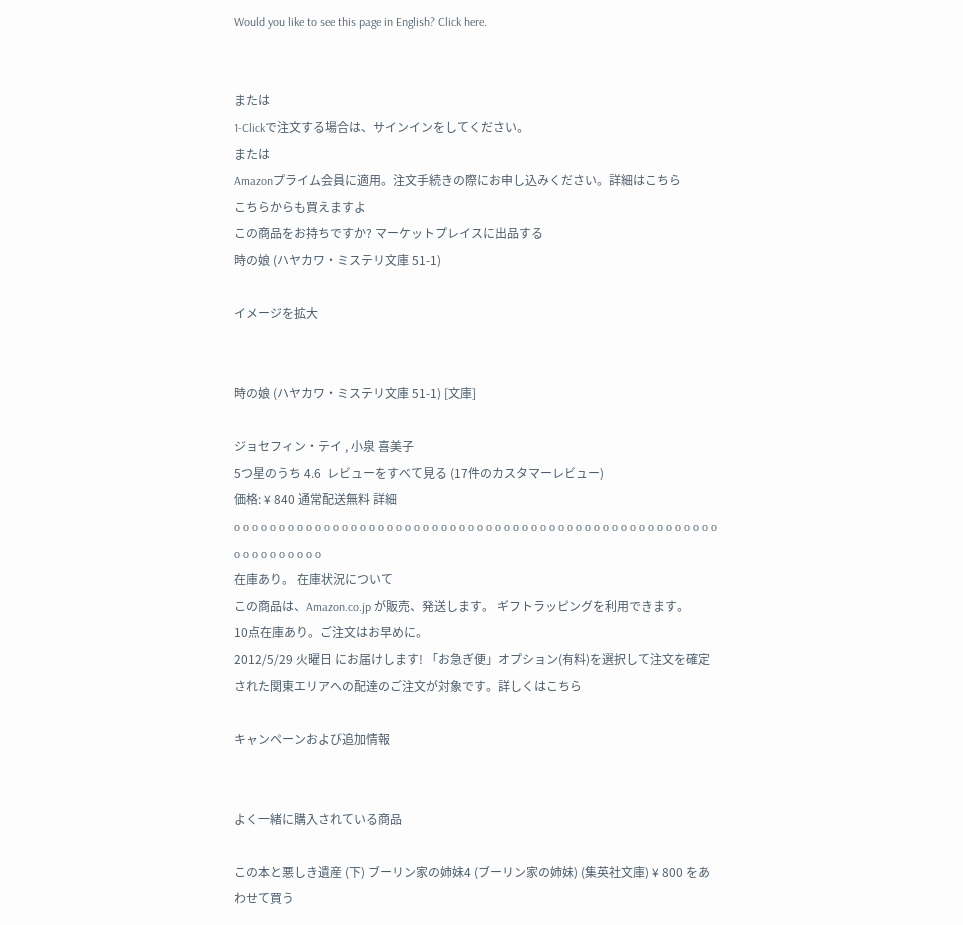Would you like to see this page in English? Click here.


または
1-Clickで注文する場合は、サインインをしてください。
または
Amazonプライム会員に適用。注文手続きの際にお申し込みください。詳細はこちら
こちらからも買えますよ
この商品をお持ちですか? マーケットプレイスに出品する
時の娘 (ハヤカワ・ミステリ文庫 51-1)

イメージを拡大


時の娘 (ハヤカワ・ミステリ文庫 51-1) [文庫]

ジョセフィン・テイ , 小泉 喜美子
5つ星のうち 4.6  レビューをすべて見る (17件のカスタマーレビュー)
価格: ¥ 840 通常配送無料 詳細
o o o o o o o o o o o o o o o o o o o o o o o o o o o o o o o o o o o o o o o o o o o o o o o o o o o o o o o o o o o o o o o o
在庫あり。 在庫状況について
この商品は、Amazon.co.jp が販売、発送します。 ギフトラッピングを利用できます。
10点在庫あり。ご注文はお早めに。
2012/5/29 火曜日 にお届けします! 「お急ぎ便」オプション(有料)を選択して注文を確定された関東エリアへの配達のご注文が対象です。詳しくはこちら

キャンペーンおよび追加情報


よく一緒に購入されている商品

この本と悪しき遺産 (下) ブーリン家の姉妹4 (ブーリン家の姉妹) (集英社文庫) ¥ 800 をあわせて買う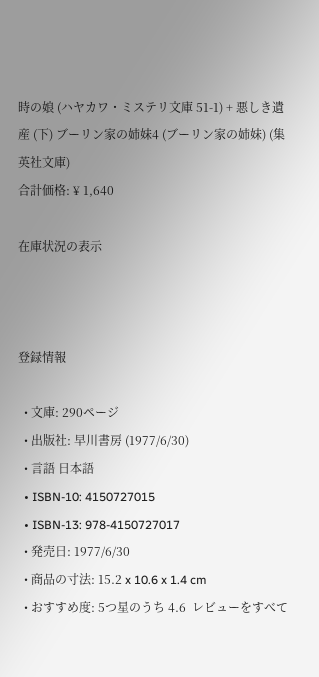時の娘 (ハヤカワ・ミステリ文庫 51-1) + 悪しき遺産 (下) ブーリン家の姉妹4 (ブーリン家の姉妹) (集英社文庫)
合計価格: ¥ 1,640

在庫状況の表示



登録情報

  • 文庫: 290ページ
  • 出版社: 早川書房 (1977/6/30)
  • 言語 日本語
  • ISBN-10: 4150727015
  • ISBN-13: 978-4150727017
  • 発売日: 1977/6/30
  • 商品の寸法: 15.2 x 10.6 x 1.4 cm
  • おすすめ度: 5つ星のうち 4.6  レビューをすべて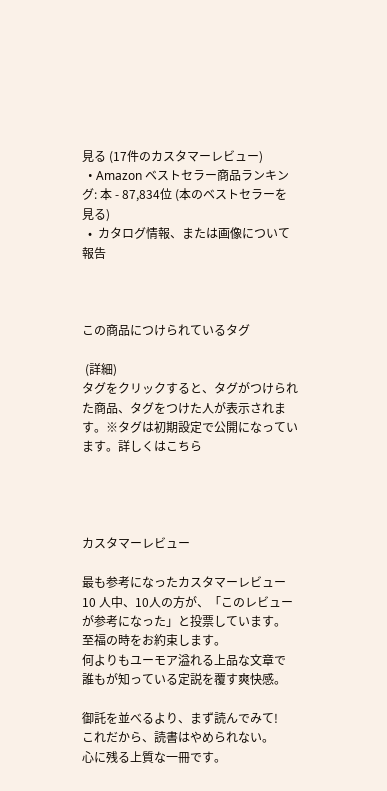見る (17件のカスタマーレビュー)
  • Amazon ベストセラー商品ランキング: 本 - 87,834位 (本のベストセラーを見る)
  •  カタログ情報、または画像について報告



この商品につけられているタグ

 (詳細)
タグをクリックすると、タグがつけられた商品、タグをつけた人が表示されます。※タグは初期設定で公開になっています。詳しくはこちら




カスタマーレビュー

最も参考になったカスタマーレビュー
10 人中、10人の方が、「このレビューが参考になった」と投票しています。
至福の時をお約束します。
何よりもユーモア溢れる上品な文章で
誰もが知っている定説を覆す爽快感。

御託を並べるより、まず読んでみて!
これだから、読書はやめられない。
心に残る上質な一冊です。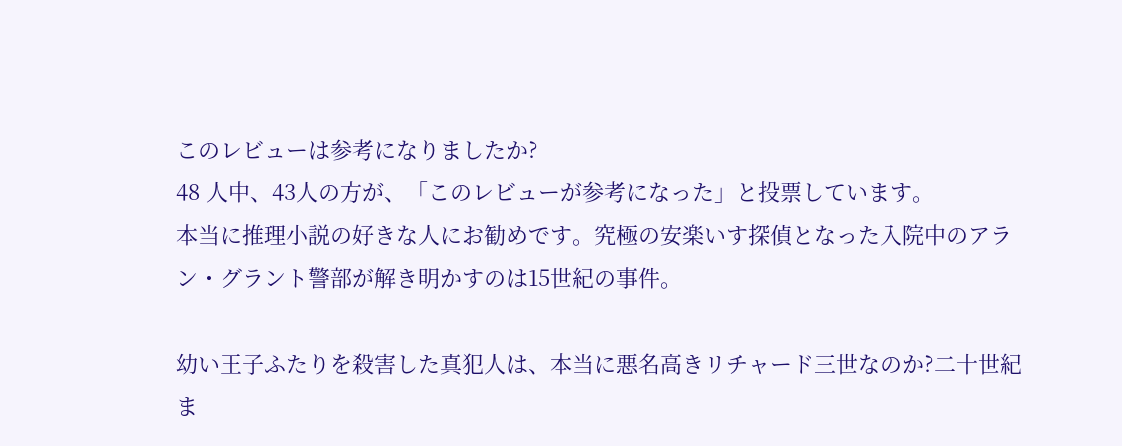このレビューは参考になりましたか?
48 人中、43人の方が、「このレビューが参考になった」と投票しています。
本当に推理小説の好きな人にお勧めです。究極の安楽いす探偵となった入院中のアラン・グラント警部が解き明かすのは15世紀の事件。

幼い王子ふたりを殺害した真犯人は、本当に悪名高きリチャード三世なのか?二十世紀ま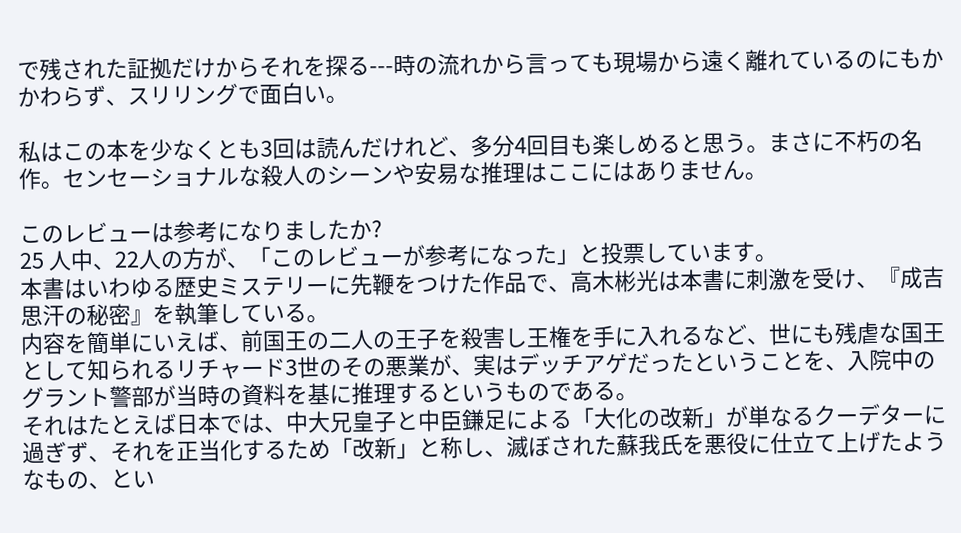で残された証拠だけからそれを探る---時の流れから言っても現場から遠く離れているのにもかかわらず、スリリングで面白い。

私はこの本を少なくとも3回は読んだけれど、多分4回目も楽しめると思う。まさに不朽の名作。センセーショナルな殺人のシーンや安易な推理はここにはありません。

このレビューは参考になりましたか?
25 人中、22人の方が、「このレビューが参考になった」と投票しています。
本書はいわゆる歴史ミステリーに先鞭をつけた作品で、高木彬光は本書に刺激を受け、『成吉思汗の秘密』を執筆している。
内容を簡単にいえば、前国王の二人の王子を殺害し王権を手に入れるなど、世にも残虐な国王として知られるリチャード3世のその悪業が、実はデッチアゲだったということを、入院中のグラント警部が当時の資料を基に推理するというものである。
それはたとえば日本では、中大兄皇子と中臣鎌足による「大化の改新」が単なるクーデターに過ぎず、それを正当化するため「改新」と称し、滅ぼされた蘇我氏を悪役に仕立て上げたようなもの、とい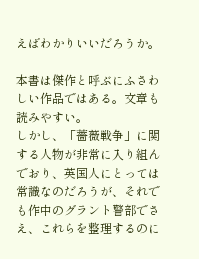えばわかりいいだろうか。

本書は傑作と呼ぶにふさわしい作品ではある。文章も読みやすい。
しかし、「薔薇戦争」に関する人物が非常に入り組んでおり、英国人にとっては常識なのだろうが、それでも作中のグラント警部でさえ、これらを整理するのに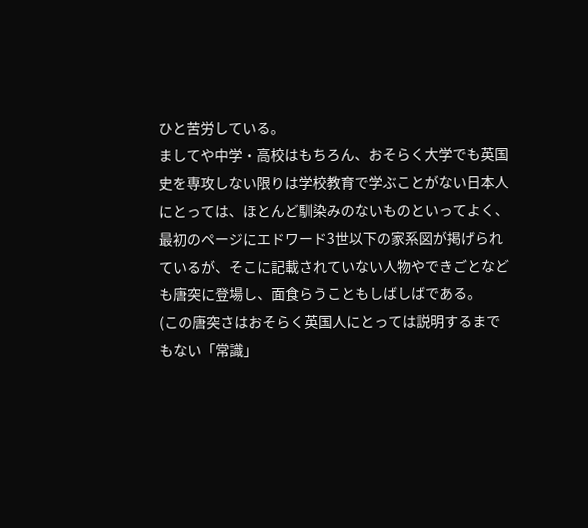ひと苦労している。
ましてや中学・高校はもちろん、おそらく大学でも英国史を専攻しない限りは学校教育で学ぶことがない日本人にとっては、ほとんど馴染みのないものといってよく、最初のページにエドワード3世以下の家系図が掲げられているが、そこに記載されていない人物やできごとなども唐突に登場し、面食らうこともしばしばである。
(この唐突さはおそらく英国人にとっては説明するまでもない「常識」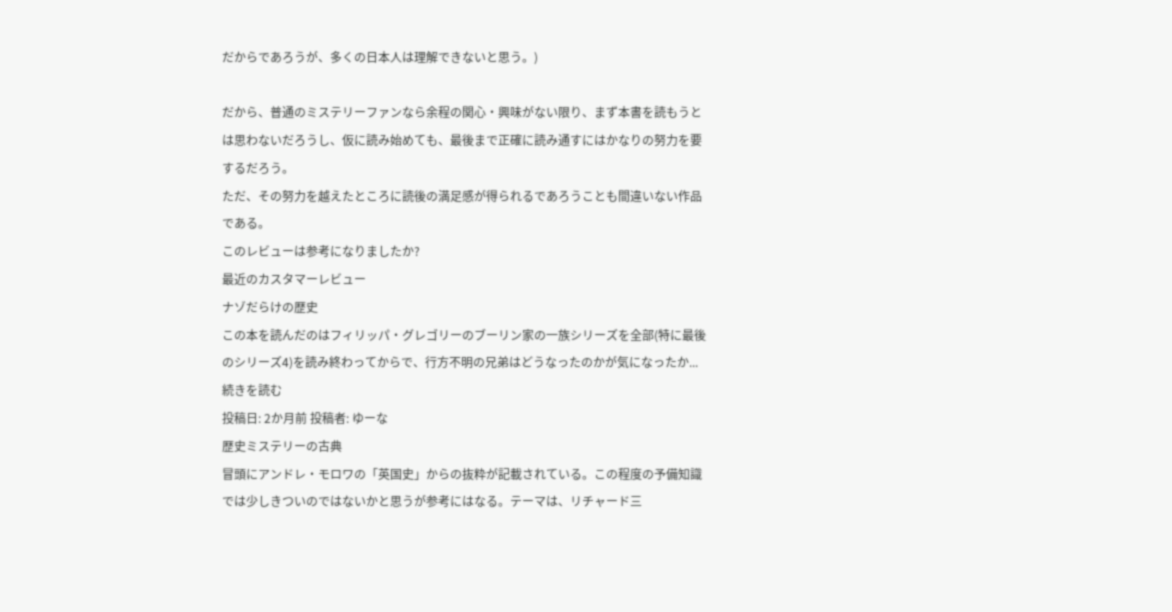だからであろうが、多くの日本人は理解できないと思う。)

だから、普通のミステリーファンなら余程の関心・興味がない限り、まず本書を読もうとは思わないだろうし、仮に読み始めても、最後まで正確に読み通すにはかなりの努力を要するだろう。
ただ、その努力を越えたところに読後の満足感が得られるであろうことも間違いない作品である。
このレビューは参考になりましたか?
最近のカスタマーレビュー
ナゾだらけの歴史
この本を読んだのはフィリッパ・グレゴリーのブーリン家の一族シリーズを全部(特に最後のシリーズ4)を読み終わってからで、行方不明の兄弟はどうなったのかが気になったか... 続きを読む
投稿日: 2か月前 投稿者: ゆーな
歴史ミステリーの古典
冒頭にアンドレ・モロワの「英国史」からの抜粋が記載されている。この程度の予備知識では少しきついのではないかと思うが参考にはなる。テーマは、リチャード三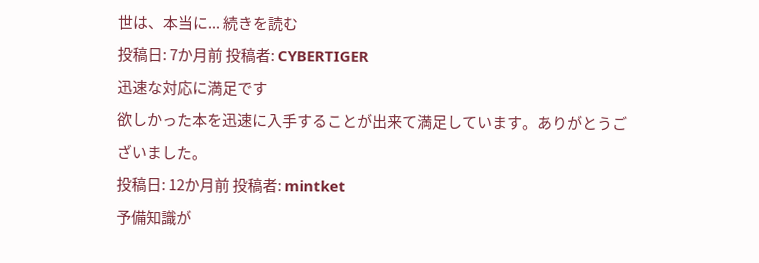世は、本当に... 続きを読む
投稿日: 7か月前 投稿者: CYBERTIGER
迅速な対応に満足です
欲しかった本を迅速に入手することが出来て満足しています。ありがとうございました。
投稿日: 12か月前 投稿者: mintket
予備知識が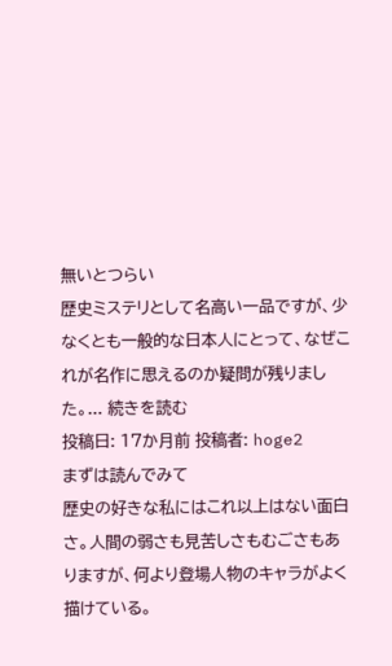無いとつらい
歴史ミステリとして名高い一品ですが、少なくとも一般的な日本人にとって、なぜこれが名作に思えるのか疑問が残りました。... 続きを読む
投稿日: 17か月前 投稿者: hoge2
まずは読んでみて
歴史の好きな私にはこれ以上はない面白さ。人間の弱さも見苦しさもむごさもありますが、何より登場人物のキャラがよく描けている。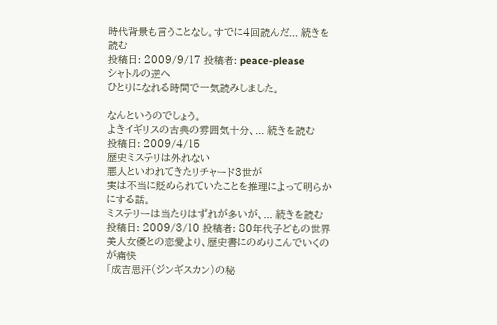時代背景も言うことなし。すでに4回読んだ... 続きを読む
投稿日: 2009/9/17 投稿者: peace-please
シャトルの逆へ
ひとりになれる時間で一気読みしました。

なんというのでしょう。
よきイギリスの古典の雰囲気十分、... 続きを読む
投稿日: 2009/4/15
歴史ミステリは外れない
悪人といわれてきたリチャード3世が
実は不当に貶められていたことを推理によって明らかにする話。
ミステリーは当たりはずれが多いが、... 続きを読む
投稿日: 2009/3/10 投稿者: 80年代子どもの世界
美人女優との恋愛より、歴史書にのめりこんでいくのが痛快
「成吉思汗(ジンギスカン)の秘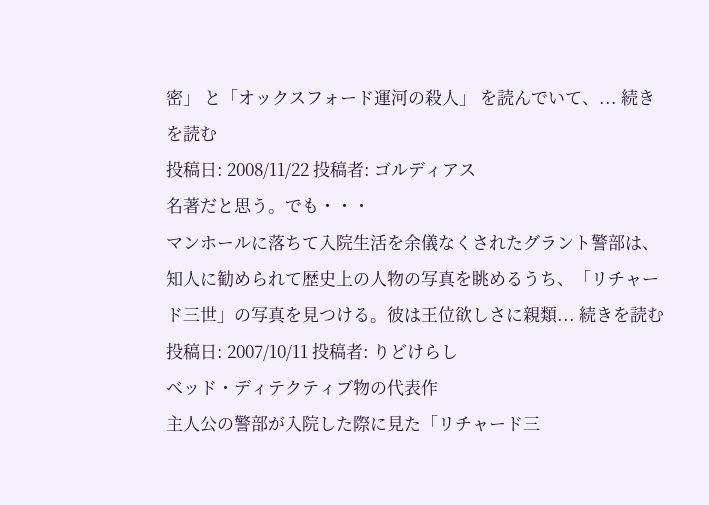密」 と「オックスフォード運河の殺人」 を読んでいて、... 続きを読む
投稿日: 2008/11/22 投稿者: ゴルディアス
名著だと思う。でも・・・
マンホールに落ちて入院生活を余儀なくされたグラント警部は、知人に勧められて歴史上の人物の写真を眺めるうち、「リチャード三世」の写真を見つける。彼は王位欲しさに親類... 続きを読む
投稿日: 2007/10/11 投稿者: りどけらし
ベッド・ディテクティブ物の代表作
主人公の警部が入院した際に見た「リチャード三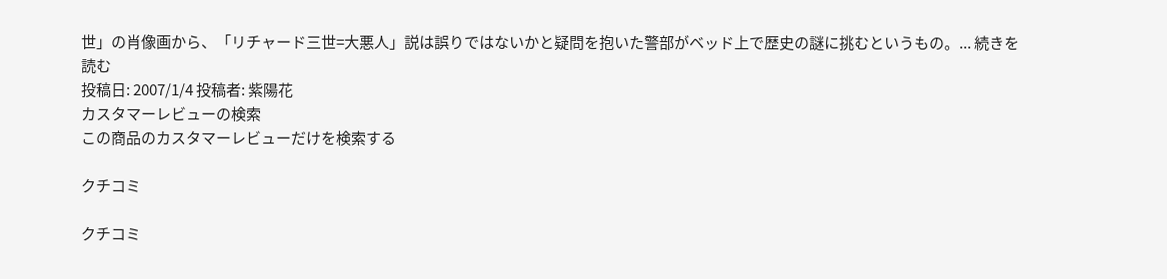世」の肖像画から、「リチャード三世=大悪人」説は誤りではないかと疑問を抱いた警部がベッド上で歴史の謎に挑むというもの。... 続きを読む
投稿日: 2007/1/4 投稿者: 紫陽花
カスタマーレビューの検索
この商品のカスタマーレビューだけを検索する

クチコミ

クチコミ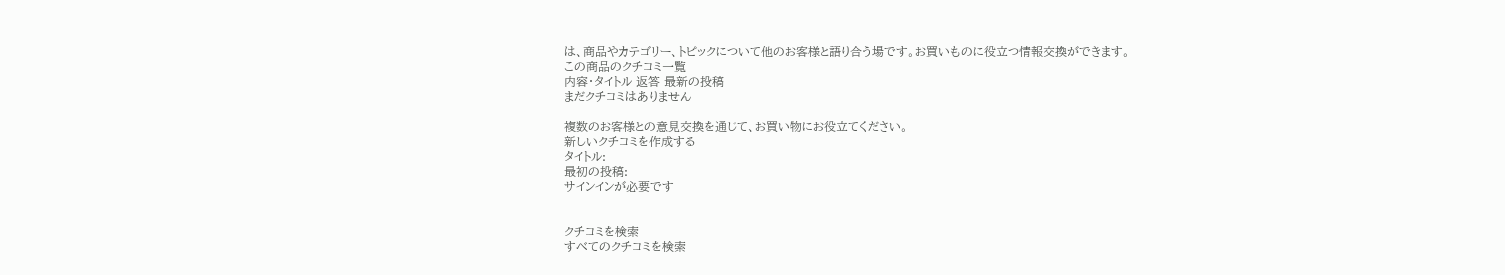は、商品やカテゴリー、トピックについて他のお客様と語り合う場です。お買いものに役立つ情報交換ができます。
この商品のクチコミ一覧
内容・タイトル 返答 最新の投稿
まだクチコミはありません

複数のお客様との意見交換を通じて、お買い物にお役立てください。
新しいクチコミを作成する
タイトル:
最初の投稿:
サインインが必要です


クチコミを検索
すべてのクチコミを検索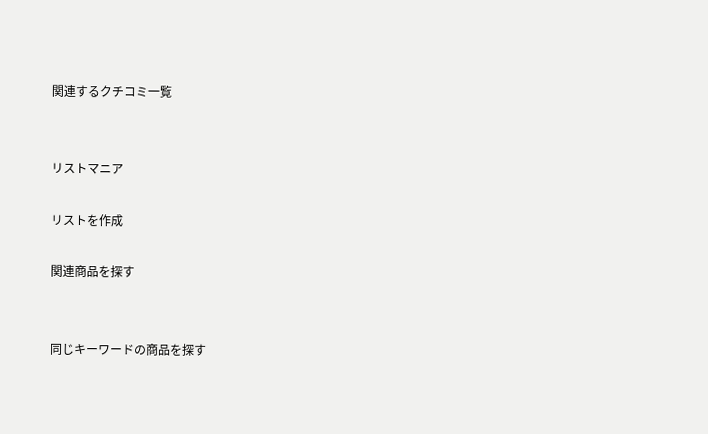関連するクチコミ一覧


リストマニア

リストを作成

関連商品を探す


同じキーワードの商品を探す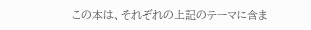この本は、それぞれの上記のテーマに含ま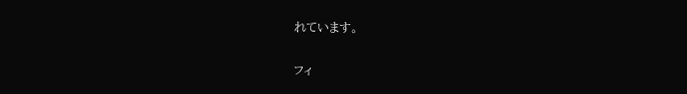れています。

フィ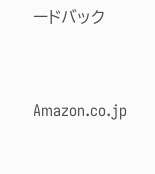ードバック


Amazon.co.jp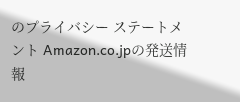のプライバシー ステートメント Amazon.co.jpの発送情報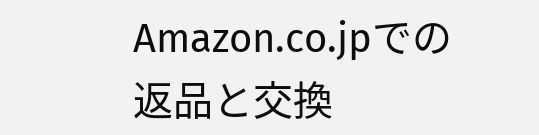Amazon.co.jpでの返品と交換